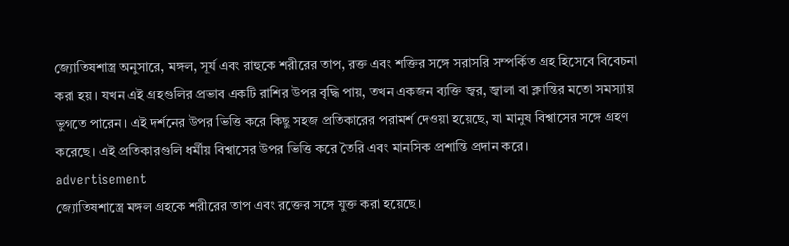জ্যোতিষশাস্ত্র অনুসারে, মঙ্গল, সূর্য এবং রাহুকে শরীরের তাপ, রক্ত এবং শক্তির সঙ্গে সরাসরি সম্পর্কিত গ্রহ হিসেবে বিবেচনা করা হয়। যখন এই গ্রহগুলির প্রভাব একটি রাশির উপর বৃদ্ধি পায়, তখন একজন ব্যক্তি জ্বর, জ্বালা বা ক্লান্তির মতো সমস্যায় ভুগতে পারেন। এই দর্শনের উপর ভিত্তি করে কিছু সহজ প্রতিকারের পরামর্শ দেওয়া হয়েছে, যা মানুষ বিশ্বাসের সঙ্গে গ্রহণ করেছে। এই প্রতিকারগুলি ধর্মীয় বিশ্বাসের উপর ভিত্তি করে তৈরি এবং মানসিক প্রশান্তি প্রদান করে।
advertisement
জ্যোতিষশাস্ত্রে মঙ্গল গ্রহকে শরীরের তাপ এবং রক্তের সঙ্গে যুক্ত করা হয়েছে।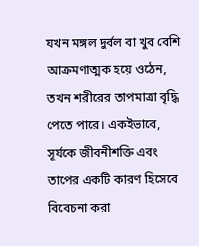যখন মঙ্গল দুর্বল বা খুব বেশি আক্রমণাত্মক হয়ে ওঠেন, তখন শরীরের তাপমাত্রা বৃদ্ধি পেতে পারে। একইভাবে, সূর্যকে জীবনীশক্তি এবং তাপের একটি কারণ হিসেবে বিবেচনা করা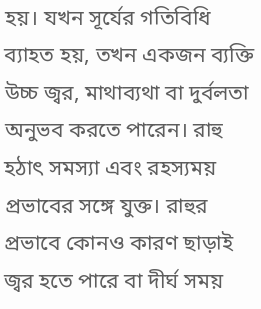হয়। যখন সূর্যের গতিবিধি ব্যাহত হয়, তখন একজন ব্যক্তি উচ্চ জ্বর, মাথাব্যথা বা দুর্বলতা অনুভব করতে পারেন। রাহু হঠাৎ সমস্যা এবং রহস্যময় প্রভাবের সঙ্গে যুক্ত। রাহুর প্রভাবে কোনও কারণ ছাড়াই জ্বর হতে পারে বা দীর্ঘ সময়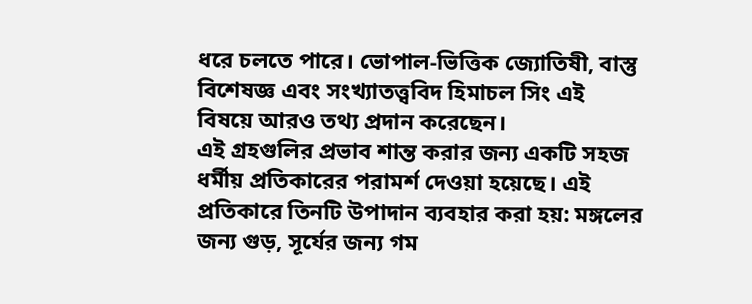ধরে চলতে পারে। ভোপাল-ভিত্তিক জ্যোতিষী, বাস্তু বিশেষজ্ঞ এবং সংখ্যাতত্ত্ববিদ হিমাচল সিং এই বিষয়ে আরও তথ্য প্রদান করেছেন।
এই গ্রহগুলির প্রভাব শান্ত করার জন্য একটি সহজ ধর্মীয় প্রতিকারের পরামর্শ দেওয়া হয়েছে। এই প্রতিকারে তিনটি উপাদান ব্যবহার করা হয়: মঙ্গলের জন্য গুড়, সূর্যের জন্য গম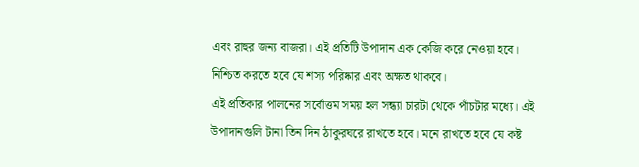এবং রাহুর জন্য বাজরা। এই প্রতিটি উপাদান এক কেজি করে নেওয়া হবে। নিশ্চিত করতে হবে যে শস্য পরিষ্কার এবং অক্ষত থাকবে।
এই প্রতিকার পালনের সর্বোত্তম সময় হল সন্ধ্যা চারটা থেকে পাঁচটার মধ্যে। এই উপাদানগুলি টানা তিন দিন ঠাকুরঘরে রাখতে হবে। মনে রাখতে হবে যে কষ্ট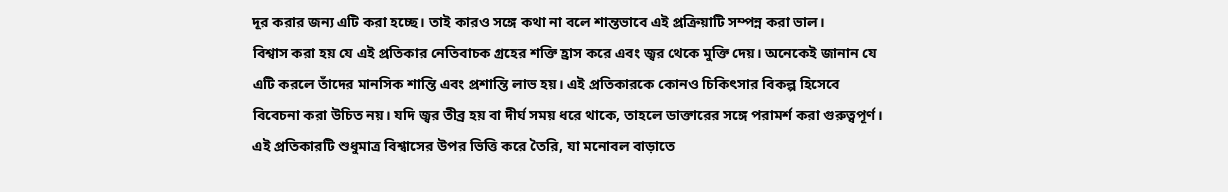দূর করার জন্য এটি করা হচ্ছে। তাই কারও সঙ্গে কথা না বলে শান্তভাবে এই প্রক্রিয়াটি সম্পন্ন করা ভাল।
বিশ্বাস করা হয় যে এই প্রতিকার নেতিবাচক গ্রহের শক্তি হ্রাস করে এবং জ্বর থেকে মুক্তি দেয়। অনেকেই জানান যে এটি করলে তাঁদের মানসিক শান্তি এবং প্রশান্তি লাভ হয়। এই প্রতিকারকে কোনও চিকিৎসার বিকল্প হিসেবে বিবেচনা করা উচিত নয়। যদি জ্বর তীব্র হয় বা দীর্ঘ সময় ধরে থাকে, তাহলে ডাক্তারের সঙ্গে পরামর্শ করা গুরুত্বপূর্ণ। এই প্রতিকারটি শুধুমাত্র বিশ্বাসের উপর ভিত্তি করে তৈরি, যা মনোবল বাড়াতে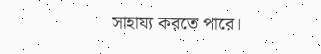সাহায্য করতে পারে।